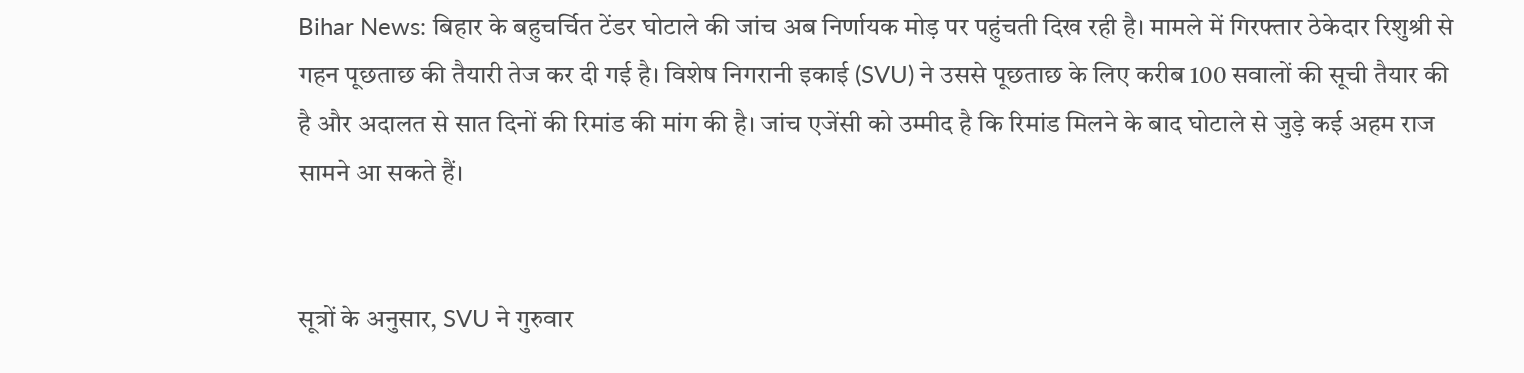Bihar News: बिहार के बहुचर्चित टेंडर घोटाले की जांच अब निर्णायक मोड़ पर पहुंचती दिख रही है। मामले में गिरफ्तार ठेकेदार रिशुश्री से गहन पूछताछ की तैयारी तेज कर दी गई है। विशेष निगरानी इकाई (SVU) ने उससे पूछताछ के लिए करीब 100 सवालों की सूची तैयार की है और अदालत से सात दिनों की रिमांड की मांग की है। जांच एजेंसी को उम्मीद है कि रिमांड मिलने के बाद घोटाले से जुड़े कई अहम राज सामने आ सकते हैं।


सूत्रों के अनुसार, SVU ने गुरुवार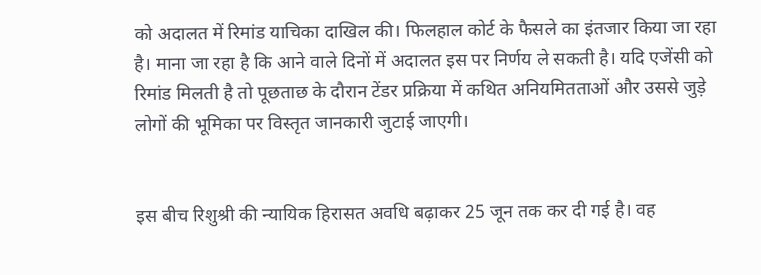को अदालत में रिमांड याचिका दाखिल की। फिलहाल कोर्ट के फैसले का इंतजार किया जा रहा है। माना जा रहा है कि आने वाले दिनों में अदालत इस पर निर्णय ले सकती है। यदि एजेंसी को रिमांड मिलती है तो पूछताछ के दौरान टेंडर प्रक्रिया में कथित अनियमितताओं और उससे जुड़े लोगों की भूमिका पर विस्तृत जानकारी जुटाई जाएगी।


इस बीच रिशुश्री की न्यायिक हिरासत अवधि बढ़ाकर 25 जून तक कर दी गई है। वह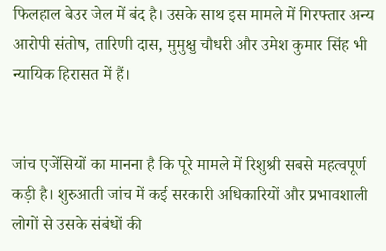फिलहाल बेउर जेल में बंद है। उसके साथ इस मामले में गिरफ्तार अन्य आरोपी संतोष, तारिणी दास, मुमुक्षु चौधरी और उमेश कुमार सिंह भी न्यायिक हिरासत में हैं।


जांच एजेंसियों का मानना है कि पूरे मामले में रिशुश्री सबसे महत्वपूर्ण कड़ी है। शुरुआती जांच में कई सरकारी अधिकारियों और प्रभावशाली लोगों से उसके संबंधों की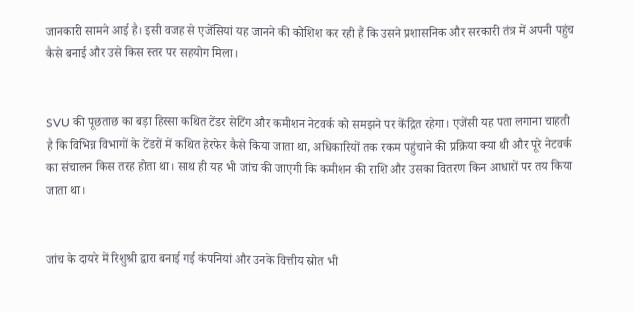जानकारी सामने आई है। इसी वजह से एजेंसियां यह जानने की कोशिश कर रही हैं कि उसने प्रशासनिक और सरकारी तंत्र में अपनी पहुंच कैसे बनाई और उसे किस स्तर पर सहयोग मिला।


SVU की पूछताछ का बड़ा हिस्सा कथित टेंडर सेटिंग और कमीशन नेटवर्क को समझने पर केंद्रित रहेगा। एजेंसी यह पता लगाना चाहती है कि विभिन्न विभागों के टेंडरों में कथित हेरफेर कैसे किया जाता था, अधिकारियों तक रकम पहुंचाने की प्रक्रिया क्या थी और पूरे नेटवर्क का संचालन किस तरह होता था। साथ ही यह भी जांच की जाएगी कि कमीशन की राशि और उसका वितरण किन आधारों पर तय किया जाता था।


जांच के दायरे में रिशुश्री द्वारा बनाई गई कंपनियां और उनके वित्तीय स्रोत भी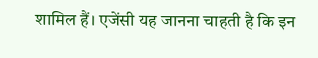शामिल हैं। एजेंसी यह जानना चाहती है कि इन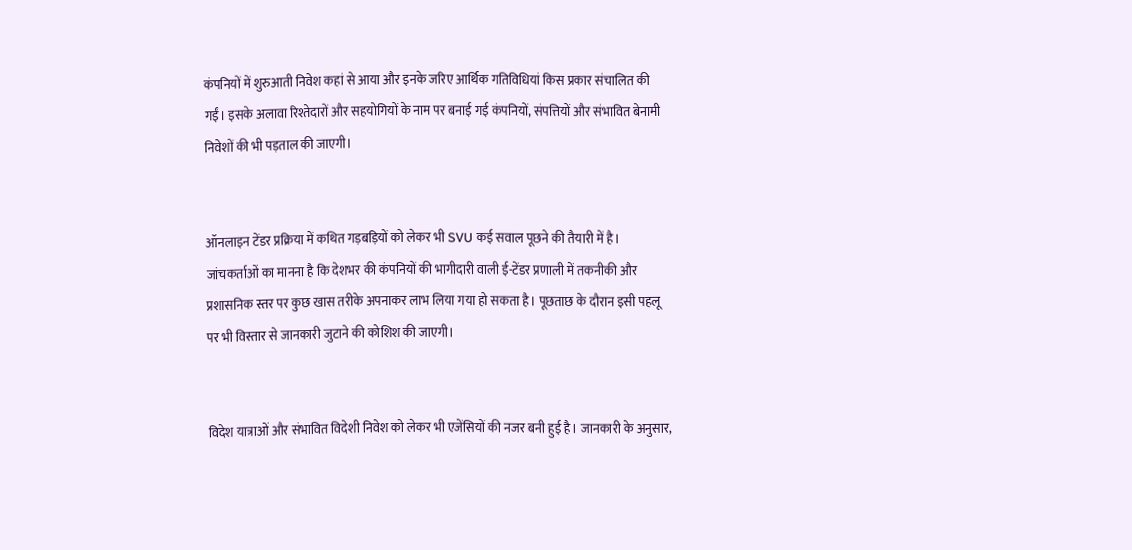कंपनियों में शुरुआती निवेश कहां से आया और इनके जरिए आर्थिक गतिविधियां किस प्रकार संचालित की गईं। इसके अलावा रिश्तेदारों और सहयोगियों के नाम पर बनाई गई कंपनियों, संपत्तियों और संभावित बेनामी निवेशों की भी पड़ताल की जाएगी।


ऑनलाइन टेंडर प्रक्रिया में कथित गड़बड़ियों को लेकर भी SVU कई सवाल पूछने की तैयारी में है। जांचकर्ताओं का मानना है कि देशभर की कंपनियों की भागीदारी वाली ई-टेंडर प्रणाली में तकनीकी और प्रशासनिक स्तर पर कुछ खास तरीके अपनाकर लाभ लिया गया हो सकता है। पूछताछ के दौरान इसी पहलू पर भी विस्तार से जानकारी जुटाने की कोशिश की जाएगी।


विदेश यात्राओं और संभावित विदेशी निवेश को लेकर भी एजेंसियों की नजर बनी हुई है। जानकारी के अनुसार,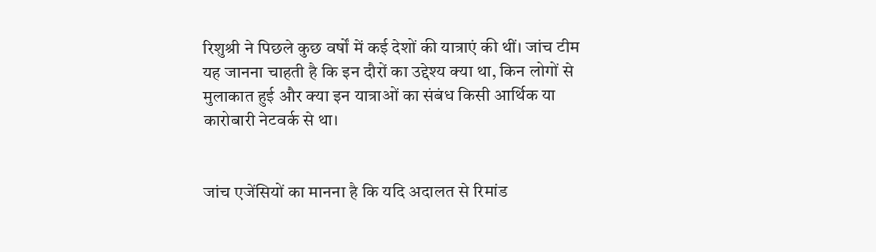रिशुश्री ने पिछले कुछ वर्षों में कई देशों की यात्राएं की थीं। जांच टीम यह जानना चाहती है कि इन दौरों का उद्देश्य क्या था, किन लोगों से मुलाकात हुई और क्या इन यात्राओं का संबंध किसी आर्थिक या कारोबारी नेटवर्क से था।


जांच एजेंसियों का मानना है कि यदि अदालत से रिमांड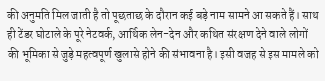की अनुमति मिल जाती है तो पूछताछ के दौरान कई बड़े नाम सामने आ सकते हैं। साथ ही टेंडर घोटाले के पूरे नेटवर्क, आर्थिक लेन-देन और कथित संरक्षण देने वाले लोगों की भूमिका से जुड़े महत्वपूर्ण खुलासे होने की संभावना है। इसी वजह से इस मामले को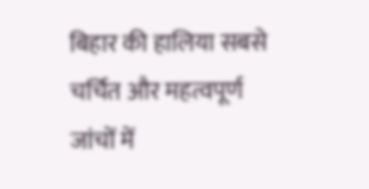बिहार की हालिया सबसे चर्चित और महत्वपूर्ण जांचों में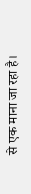से एक माना जा रहा है।